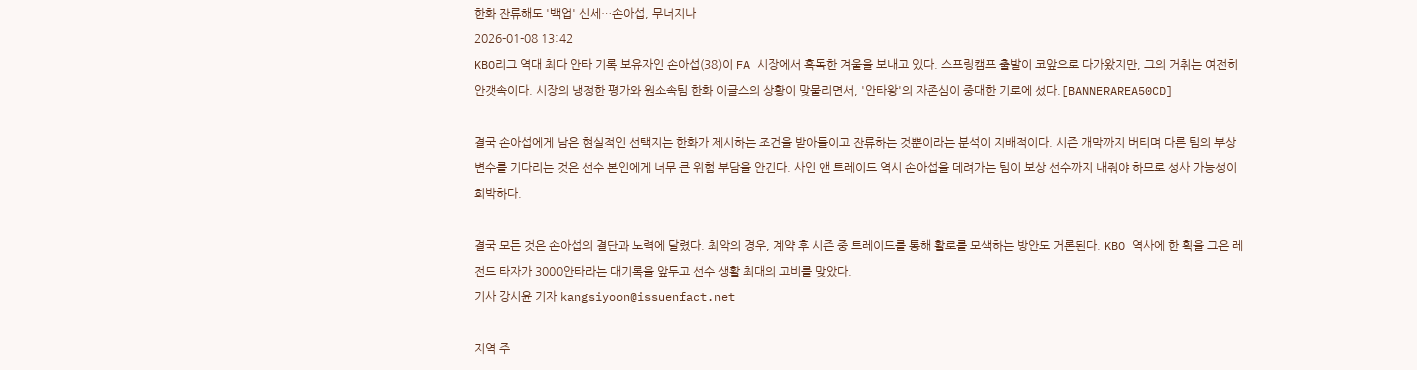한화 잔류해도 '백업' 신세…손아섭, 무너지나
2026-01-08 13:42
KBO리그 역대 최다 안타 기록 보유자인 손아섭(38)이 FA 시장에서 혹독한 겨울을 보내고 있다. 스프링캠프 출발이 코앞으로 다가왔지만, 그의 거취는 여전히 안갯속이다. 시장의 냉정한 평가와 원소속팀 한화 이글스의 상황이 맞물리면서, '안타왕'의 자존심이 중대한 기로에 섰다.[BANNERAREA50CD]

결국 손아섭에게 남은 현실적인 선택지는 한화가 제시하는 조건을 받아들이고 잔류하는 것뿐이라는 분석이 지배적이다. 시즌 개막까지 버티며 다른 팀의 부상 변수를 기다리는 것은 선수 본인에게 너무 큰 위험 부담을 안긴다. 사인 앤 트레이드 역시 손아섭을 데려가는 팀이 보상 선수까지 내줘야 하므로 성사 가능성이 희박하다.

결국 모든 것은 손아섭의 결단과 노력에 달렸다. 최악의 경우, 계약 후 시즌 중 트레이드를 통해 활로를 모색하는 방안도 거론된다. KBO 역사에 한 획을 그은 레전드 타자가 3000안타라는 대기록을 앞두고 선수 생활 최대의 고비를 맞았다.
기사 강시윤 기자 kangsiyoon@issuenfact.net

지역 주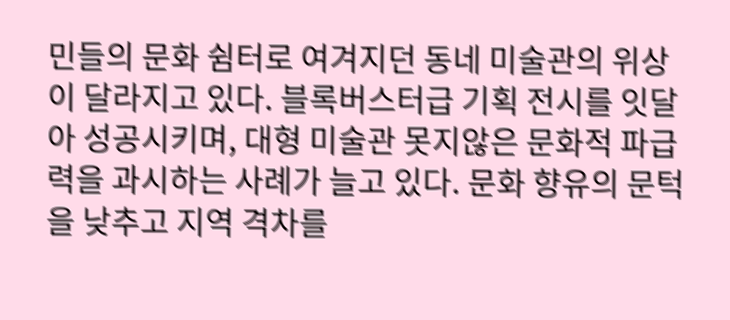민들의 문화 쉼터로 여겨지던 동네 미술관의 위상이 달라지고 있다. 블록버스터급 기획 전시를 잇달아 성공시키며, 대형 미술관 못지않은 문화적 파급력을 과시하는 사례가 늘고 있다. 문화 향유의 문턱을 낮추고 지역 격차를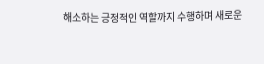해소하는 긍정적인 역할까지 수행하며 새로운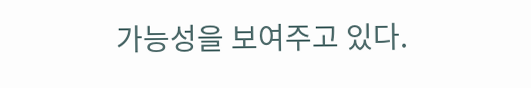가능성을 보여주고 있다.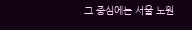그 중심에는 서울 노원